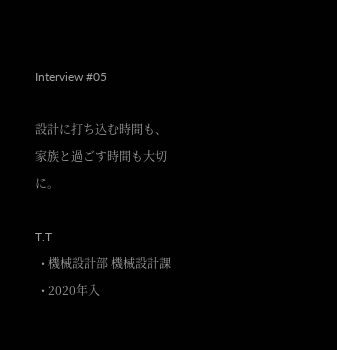Interview #05

設計に打ち込む時間も、
家族と過ごす時間も大切に。

T.T
  • 機械設計部 機械設計課
  • 2020年入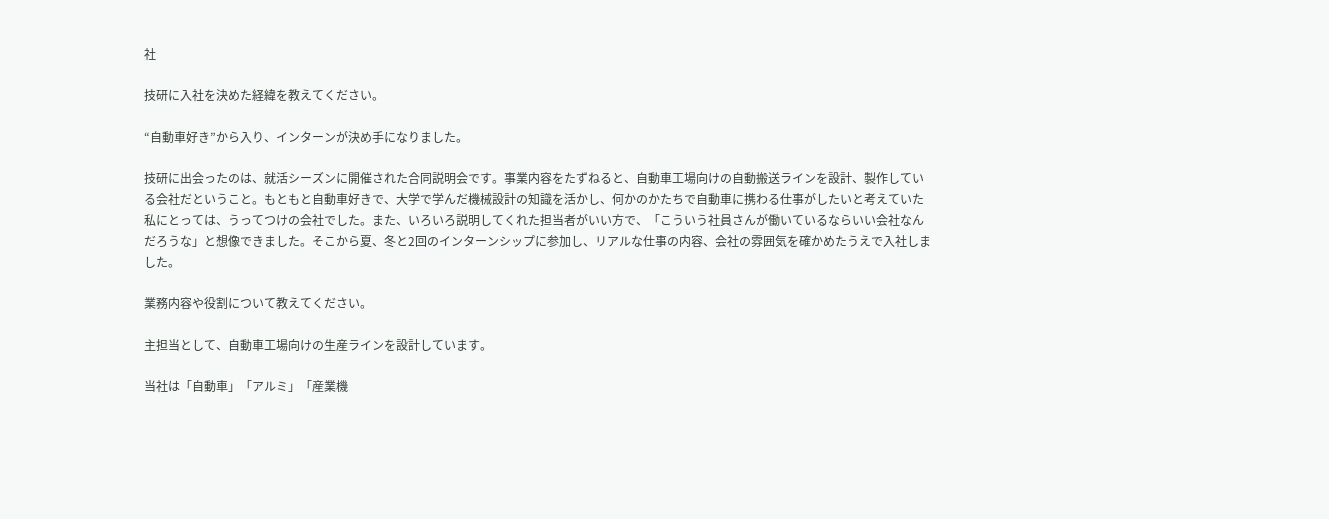社

技研に入社を決めた経緯を教えてください。

“自動車好き”から入り、インターンが決め手になりました。

技研に出会ったのは、就活シーズンに開催された合同説明会です。事業内容をたずねると、自動車工場向けの自動搬送ラインを設計、製作している会社だということ。もともと自動車好きで、大学で学んだ機械設計の知識を活かし、何かのかたちで自動車に携わる仕事がしたいと考えていた私にとっては、うってつけの会社でした。また、いろいろ説明してくれた担当者がいい方で、「こういう社員さんが働いているならいい会社なんだろうな」と想像できました。そこから夏、冬と2回のインターンシップに参加し、リアルな仕事の内容、会社の雰囲気を確かめたうえで入社しました。

業務内容や役割について教えてください。

主担当として、自動車工場向けの生産ラインを設計しています。

当社は「自動車」「アルミ」「産業機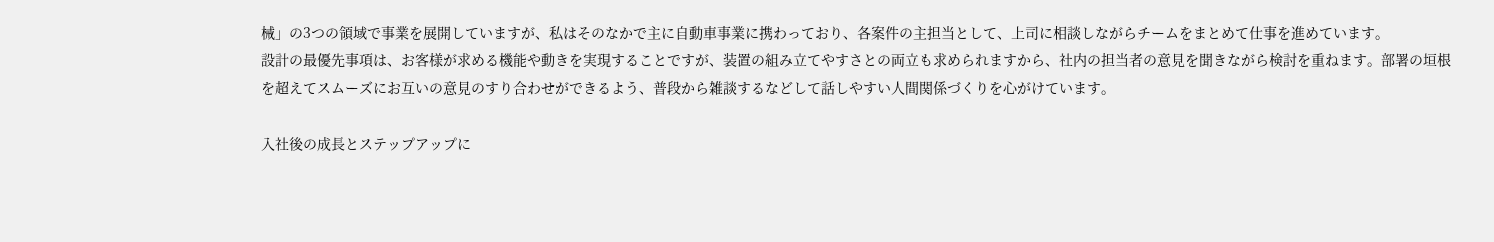械」の3つの領域で事業を展開していますが、私はそのなかで主に自動車事業に携わっており、各案件の主担当として、上司に相談しながらチームをまとめて仕事を進めています。
設計の最優先事項は、お客様が求める機能や動きを実現することですが、装置の組み立てやすさとの両立も求められますから、社内の担当者の意見を聞きながら検討を重ねます。部署の垣根を超えてスムーズにお互いの意見のすり合わせができるよう、普段から雑談するなどして話しやすい人間関係づくりを心がけています。

入社後の成長とステップアップに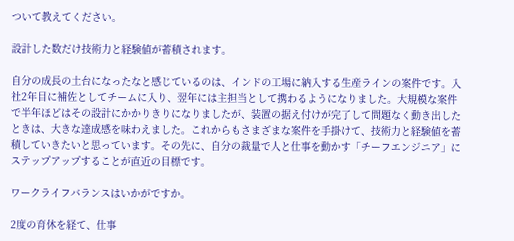ついて教えてください。

設計した数だけ技術力と経験値が蓄積されます。

自分の成長の土台になったなと感じているのは、インドの工場に納入する生産ラインの案件です。入社2年目に補佐としてチームに入り、翌年には主担当として携わるようになりました。大規模な案件で半年ほどはその設計にかかりきりになりましたが、装置の据え付けが完了して問題なく動き出したときは、大きな達成感を味わえました。これからもさまざまな案件を手掛けて、技術力と経験値を蓄積していきたいと思っています。その先に、自分の裁量で人と仕事を動かす「チーフエンジニア」にステップアップすることが直近の目標です。

ワークライフバランスはいかがですか。

2度の育休を経て、仕事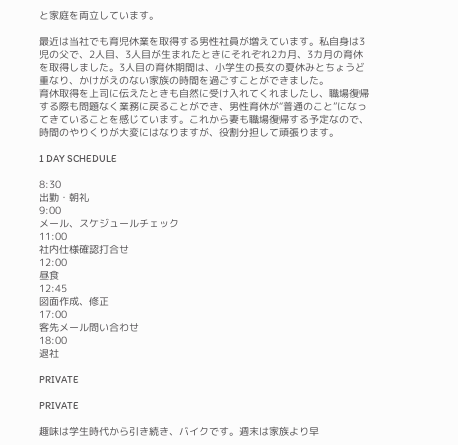と家庭を両立しています。

最近は当社でも育児休業を取得する男性社員が増えています。私自身は3児の父で、2人目、3人目が生まれたときにそれぞれ2カ月、3カ月の育休を取得しました。3人目の育休期間は、小学生の長女の夏休みとちょうど重なり、かけがえのない家族の時間を過ごすことができました。
育休取得を上司に伝えたときも自然に受け入れてくれましたし、職場復帰する際も問題なく業務に戻ることができ、男性育休が“普通のこと”になってきていることを感じています。これから妻も職場復帰する予定なので、時間のやりくりが大変にはなりますが、役割分担して頑張ります。

1 DAY SCHEDULE

8:30
出勤・朝礼
9:00
メール、スケジュールチェック
11:00
社内仕様確認打合せ
12:00
昼食
12:45
図面作成、修正
17:00
客先メール問い合わせ
18:00
退社

PRIVATE

PRIVATE

趣味は学生時代から引き続き、バイクです。週末は家族より早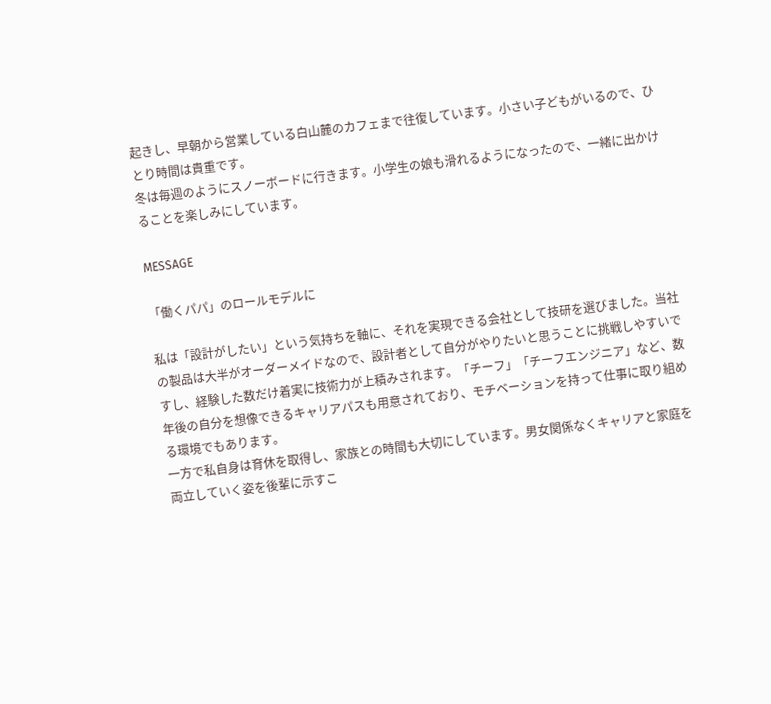起きし、早朝から営業している白山麓のカフェまで往復しています。小さい子どもがいるので、ひとり時間は貴重です。
冬は毎週のようにスノーボードに行きます。小学生の娘も滑れるようになったので、一緒に出かけることを楽しみにしています。

MESSAGE

「働くパパ」のロールモデルに

私は「設計がしたい」という気持ちを軸に、それを実現できる会社として技研を選びました。当社の製品は大半がオーダーメイドなので、設計者として自分がやりたいと思うことに挑戦しやすいですし、経験した数だけ着実に技術力が上積みされます。「チーフ」「チーフエンジニア」など、数年後の自分を想像できるキャリアパスも用意されており、モチベーションを持って仕事に取り組める環境でもあります。
一方で私自身は育休を取得し、家族との時間も大切にしています。男女関係なくキャリアと家庭を両立していく姿を後輩に示すこ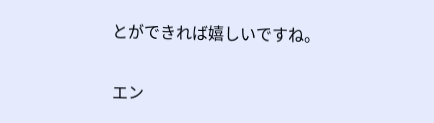とができれば嬉しいですね。

エン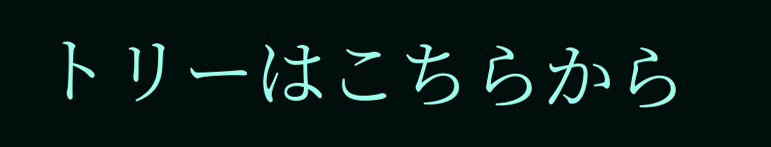トリーはこちらから